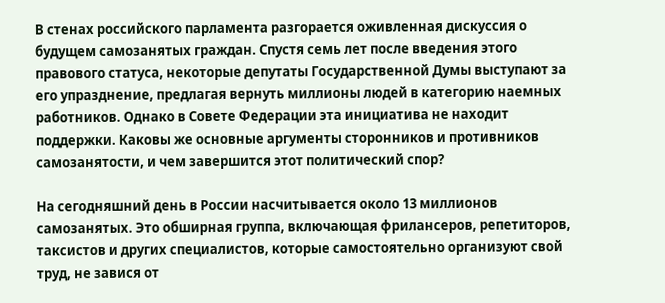В стенах российского парламента разгорается оживленная дискуссия о будущем самозанятых граждан. Спустя семь лет после введения этого правового статуса, некоторые депутаты Государственной Думы выступают за его упразднение, предлагая вернуть миллионы людей в категорию наемных работников. Однако в Совете Федерации эта инициатива не находит поддержки. Каковы же основные аргументы сторонников и противников самозанятости, и чем завершится этот политический спор?

На сегодняшний день в России насчитывается около 13 миллионов самозанятых. Это обширная группа, включающая фрилансеров, репетиторов, таксистов и других специалистов, которые самостоятельно организуют свой труд, не завися от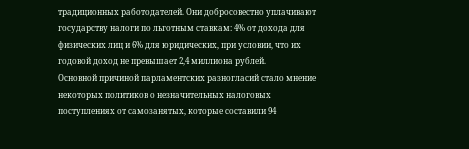традиционных работодателей. Они добросовестно уплачивают государству налоги по льготным ставкам: 4% от дохода для физических лиц и 6% для юридических, при условии, что их годовой доход не превышает 2,4 миллиона рублей.
Основной причиной парламентских разногласий стало мнение некоторых политиков о незначительных налоговых поступлениях от самозанятых, которые составили 94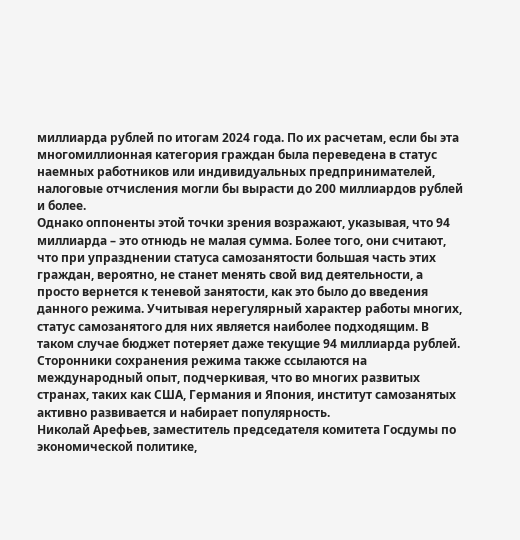миллиарда рублей по итогам 2024 года. По их расчетам, если бы эта многомиллионная категория граждан была переведена в статус наемных работников или индивидуальных предпринимателей, налоговые отчисления могли бы вырасти до 200 миллиардов рублей и более.
Однако оппоненты этой точки зрения возражают, указывая, что 94 миллиарда – это отнюдь не малая сумма. Более того, они считают, что при упразднении статуса самозанятости большая часть этих граждан, вероятно, не станет менять свой вид деятельности, а просто вернется к теневой занятости, как это было до введения данного режима. Учитывая нерегулярный характер работы многих, статус самозанятого для них является наиболее подходящим. В таком случае бюджет потеряет даже текущие 94 миллиарда рублей. Сторонники сохранения режима также ссылаются на международный опыт, подчеркивая, что во многих развитых странах, таких как США, Германия и Япония, институт самозанятых активно развивается и набирает популярность.
Николай Арефьев, заместитель председателя комитета Госдумы по экономической политике,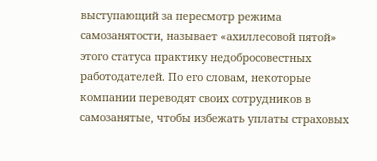выступающий за пересмотр режима самозанятости, называет «ахиллесовой пятой» этого статуса практику недобросовестных работодателей. По его словам, некоторые компании переводят своих сотрудников в самозанятые, чтобы избежать уплаты страховых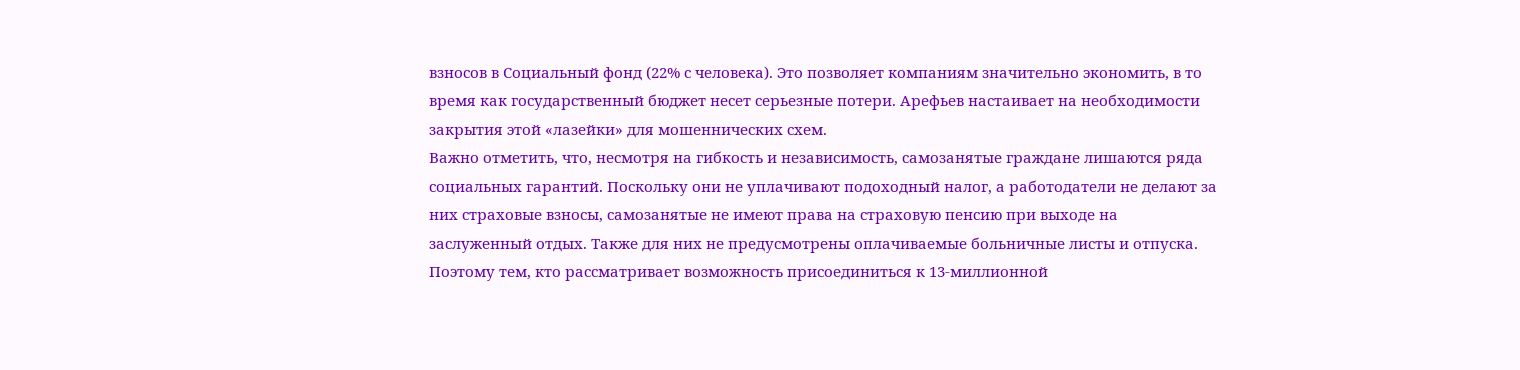взносов в Социальный фонд (22% с человека). Это позволяет компаниям значительно экономить, в то время как государственный бюджет несет серьезные потери. Арефьев настаивает на необходимости закрытия этой «лазейки» для мошеннических схем.
Важно отметить, что, несмотря на гибкость и независимость, самозанятые граждане лишаются ряда социальных гарантий. Поскольку они не уплачивают подоходный налог, а работодатели не делают за них страховые взносы, самозанятые не имеют права на страховую пенсию при выходе на заслуженный отдых. Также для них не предусмотрены оплачиваемые больничные листы и отпуска. Поэтому тем, кто рассматривает возможность присоединиться к 13-миллионной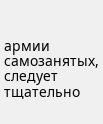армии самозанятых, следует тщательно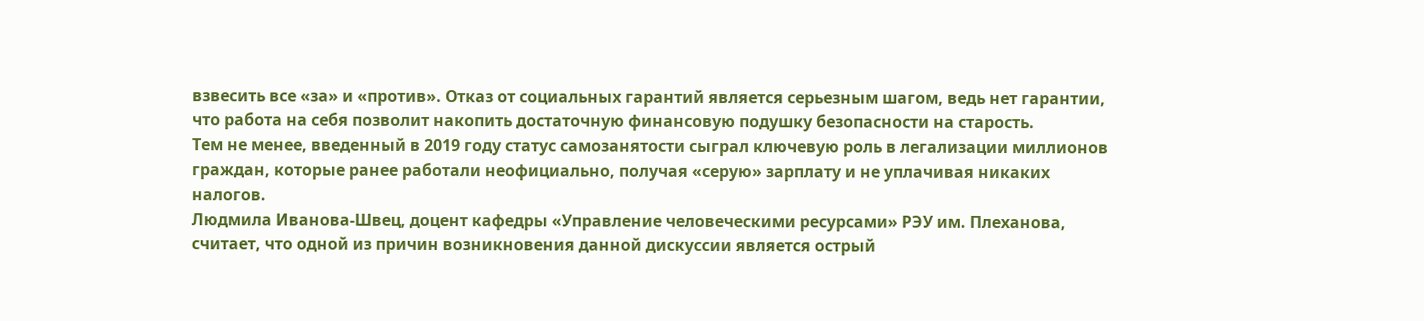взвесить все «за» и «против». Отказ от социальных гарантий является серьезным шагом, ведь нет гарантии, что работа на себя позволит накопить достаточную финансовую подушку безопасности на старость.
Тем не менее, введенный в 2019 году статус самозанятости сыграл ключевую роль в легализации миллионов граждан, которые ранее работали неофициально, получая «серую» зарплату и не уплачивая никаких налогов.
Людмила Иванова-Швец, доцент кафедры «Управление человеческими ресурсами» РЭУ им. Плеханова, считает, что одной из причин возникновения данной дискуссии является острый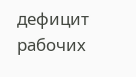дефицит рабочих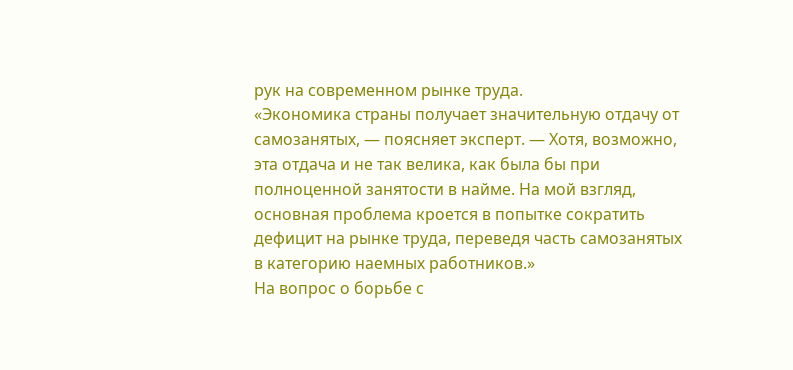рук на современном рынке труда.
«Экономика страны получает значительную отдачу от самозанятых, — поясняет эксперт. — Хотя, возможно, эта отдача и не так велика, как была бы при полноценной занятости в найме. На мой взгляд, основная проблема кроется в попытке сократить дефицит на рынке труда, переведя часть самозанятых в категорию наемных работников.»
На вопрос о борьбе с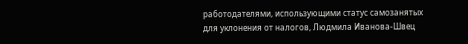работодателями, использующими статус самозанятых для уклонения от налогов, Людмила Иванова-Швец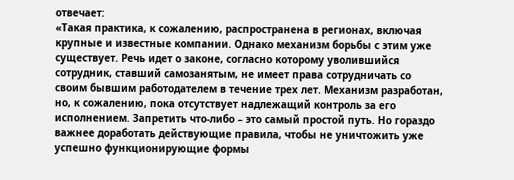отвечает:
«Такая практика, к сожалению, распространена в регионах, включая крупные и известные компании. Однако механизм борьбы с этим уже существует. Речь идет о законе, согласно которому уволившийся сотрудник, ставший самозанятым, не имеет права сотрудничать со своим бывшим работодателем в течение трех лет. Механизм разработан, но, к сожалению, пока отсутствует надлежащий контроль за его исполнением. Запретить что-либо – это самый простой путь. Но гораздо важнее доработать действующие правила, чтобы не уничтожить уже успешно функционирующие формы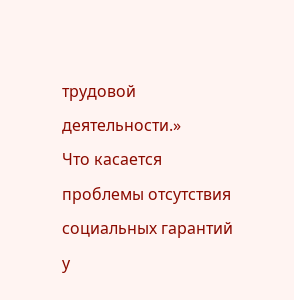трудовой деятельности.»
Что касается проблемы отсутствия социальных гарантий у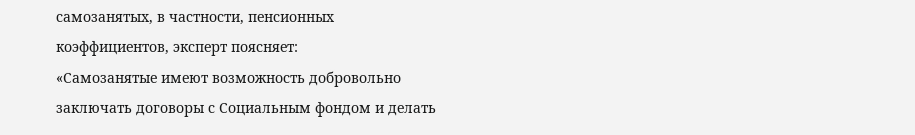самозанятых, в частности, пенсионных коэффициентов, эксперт поясняет:
«Самозанятые имеют возможность добровольно заключать договоры с Социальным фондом и делать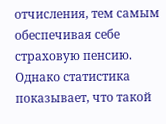отчисления, тем самым обеспечивая себе страховую пенсию. Однако статистика показывает, что такой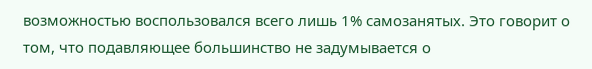возможностью воспользовался всего лишь 1% самозанятых. Это говорит о том, что подавляющее большинство не задумывается о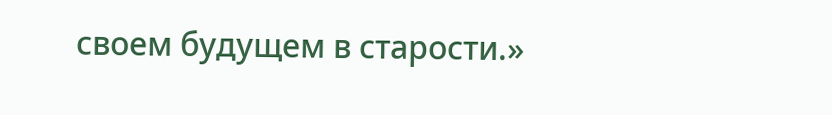своем будущем в старости.»